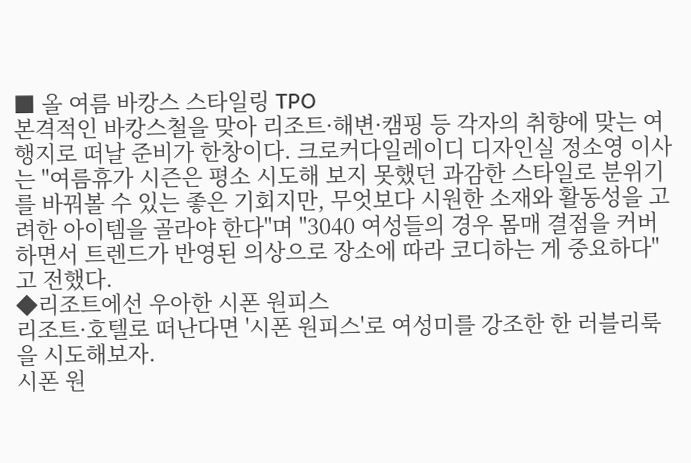■ 올 여름 바캉스 스타일링 TPO
본격적인 바캉스철을 맞아 리조트·해변·캠핑 등 각자의 취향에 맞는 여행지로 떠날 준비가 한창이다. 크로커다일레이디 디자인실 정소영 이사는 "여름휴가 시즌은 평소 시도해 보지 못했던 과감한 스타일로 분위기를 바꿔볼 수 있는 좋은 기회지만, 무엇보다 시원한 소재와 활동성을 고려한 아이템을 골라야 한다"며 "3040 여성들의 경우 몸매 결점을 커버하면서 트렌드가 반영된 의상으로 장소에 따라 코디하는 게 중요하다"고 전했다.
◆리조트에선 우아한 시폰 원피스
리조트·호텔로 떠난다면 '시폰 원피스'로 여성미를 강조한 한 러블리룩을 시도해보자.
시폰 원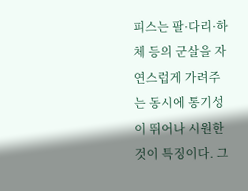피스는 팔·다리·하체 등의 군살을 자연스럽게 가려주는 동시에 통기성이 뛰어나 시원한 것이 특징이다. 그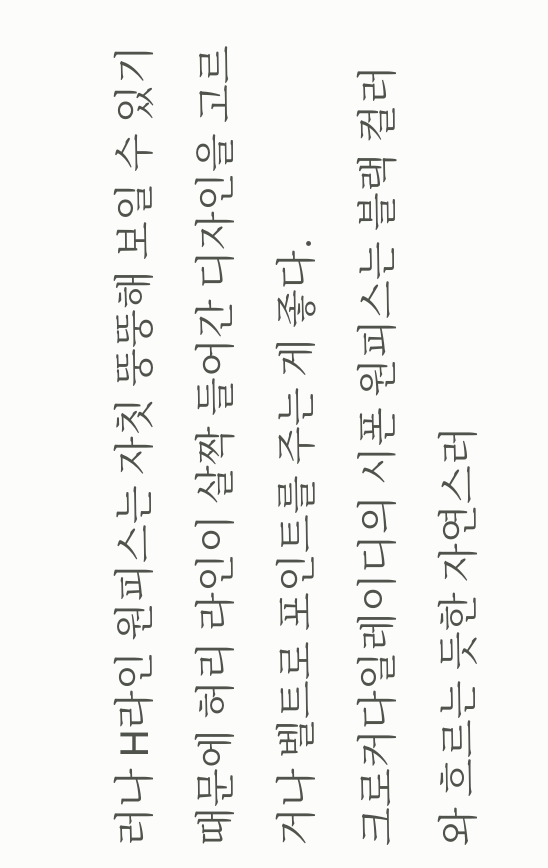러나 H라인 원피스는 자칫 뚱뚱해 보일 수 있기 때문에 허리 라인이 살짝 들어간 디자인을 고르거나 벨트로 포인트를 주는 게 좋다.
크로커다일레이디의 시폰 원피스는 블랙 컬러와 흐르는 듯한 자연스러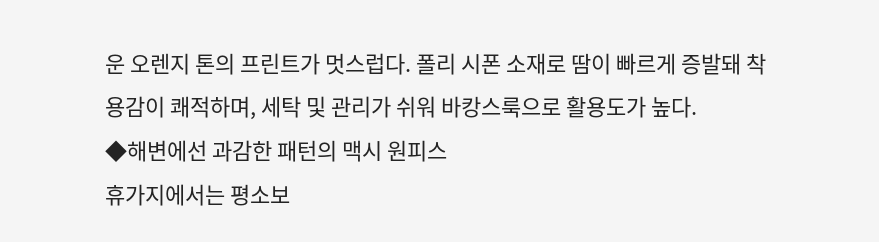운 오렌지 톤의 프린트가 멋스럽다. 폴리 시폰 소재로 땀이 빠르게 증발돼 착용감이 쾌적하며, 세탁 및 관리가 쉬워 바캉스룩으로 활용도가 높다.
◆해변에선 과감한 패턴의 맥시 원피스
휴가지에서는 평소보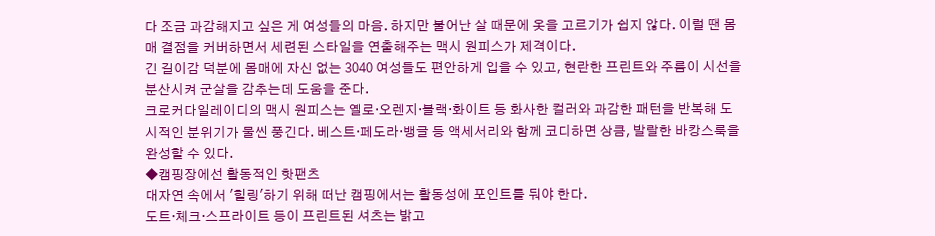다 조금 과감해지고 싶은 게 여성들의 마음. 하지만 불어난 살 때문에 옷을 고르기가 쉽지 않다. 이럴 땐 몸매 결점을 커버하면서 세련된 스타일을 연출해주는 맥시 원피스가 제격이다.
긴 길이감 덕분에 몸매에 자신 없는 3040 여성들도 편안하게 입을 수 있고, 현란한 프린트와 주름이 시선을 분산시켜 군살을 감추는데 도움을 준다.
크로커다일레이디의 맥시 원피스는 옐로·오렌지·블랙·화이트 등 화사한 컬러와 과감한 패턴을 반복해 도시적인 분위기가 물씬 풍긴다. 베스트·페도라·뱅글 등 액세서리와 함께 코디하면 상큼, 발랄한 바캉스룩을 완성할 수 있다.
◆캠핑장에선 활동적인 핫팬츠
대자연 속에서 '힐링'하기 위해 떠난 캠핑에서는 활동성에 포인트를 둬야 한다.
도트·체크·스프라이트 등이 프린트된 셔츠는 밝고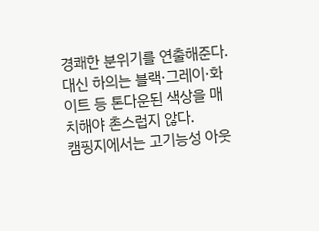경쾌한 분위기를 연출해준다. 대신 하의는 블랙·그레이·화이트 등 톤다운된 색상을 매치해야 촌스럽지 않다.
캠핑지에서는 고기능성 아웃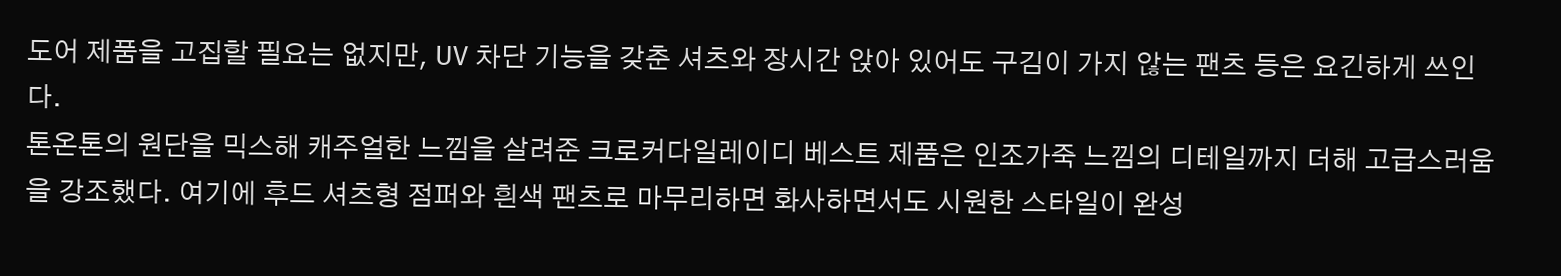도어 제품을 고집할 필요는 없지만, UV 차단 기능을 갖춘 셔츠와 장시간 앉아 있어도 구김이 가지 않는 팬츠 등은 요긴하게 쓰인다.
톤온톤의 원단을 믹스해 캐주얼한 느낌을 살려준 크로커다일레이디 베스트 제품은 인조가죽 느낌의 디테일까지 더해 고급스러움을 강조했다. 여기에 후드 셔츠형 점퍼와 흰색 팬츠로 마무리하면 화사하면서도 시원한 스타일이 완성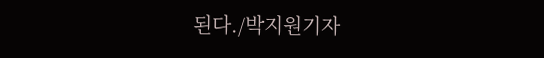된다./박지원기자